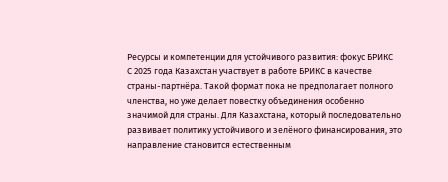Ресурсы и компетенции для устойчивого развития: фокус БРИКС
С 2025 года Казахстан участвует в работе БРИКС в качестве страны-партнёра. Такой формат пока не предполагает полного членства, но уже делает повестку объединения особенно значимой для страны. Для Казахстана, который последовательно развивает политику устойчивого и зелёного финансирования, это направление становится естественным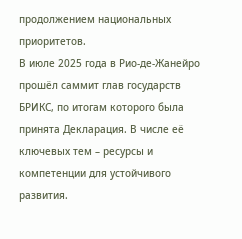продолжением национальных приоритетов.
В июле 2025 года в Рио-де-Жанейро прошёл саммит глав государств БРИКС, по итогам которого была принята Декларация. В числе её ключевых тем – ресурсы и компетенции для устойчивого развития.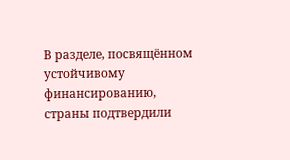В разделе, посвящённом устойчивому финансированию, страны подтвердили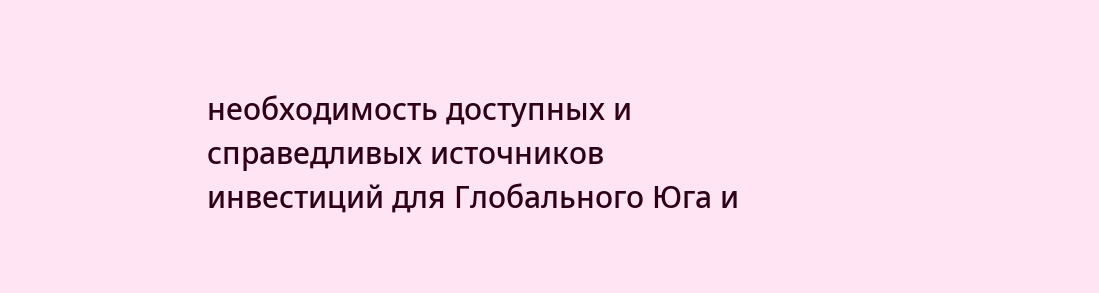необходимость доступных и справедливых источников инвестиций для Глобального Юга и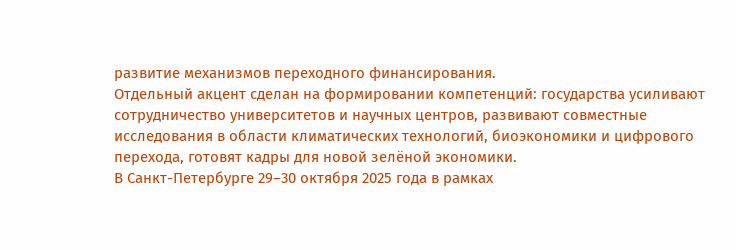развитие механизмов переходного финансирования.
Отдельный акцент сделан на формировании компетенций: государства усиливают сотрудничество университетов и научных центров, развивают совместные исследования в области климатических технологий, биоэкономики и цифрового перехода, готовят кадры для новой зелёной экономики.
В Санкт-Петербурге 29–30 октября 2025 года в рамках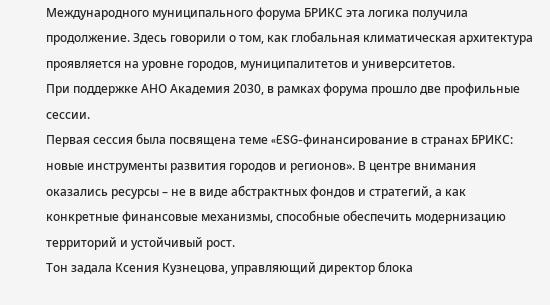Международного муниципального форума БРИКС эта логика получила продолжение. Здесь говорили о том, как глобальная климатическая архитектура проявляется на уровне городов, муниципалитетов и университетов.
При поддержке АНО Академия 2030, в рамках форума прошло две профильные сессии.
Первая сессия была посвящена теме «ESG-финансирование в странах БРИКС: новые инструменты развития городов и регионов». В центре внимания оказались ресурсы – не в виде абстрактных фондов и стратегий, а как конкретные финансовые механизмы, способные обеспечить модернизацию территорий и устойчивый рост.
Тон задала Ксения Кузнецова, управляющий директор блока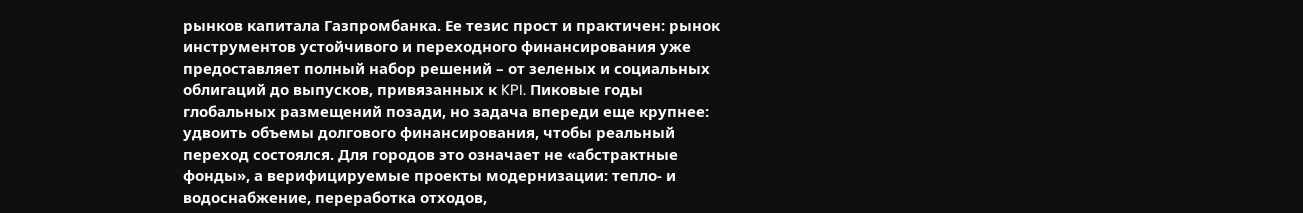рынков капитала Газпромбанка. Ее тезис прост и практичен: рынок инструментов устойчивого и переходного финансирования уже предоставляет полный набор решений – от зеленых и социальных облигаций до выпусков, привязанных к KPI. Пиковые годы глобальных размещений позади, но задача впереди еще крупнее: удвоить объемы долгового финансирования, чтобы реальный переход состоялся. Для городов это означает не «абстрактные фонды», а верифицируемые проекты модернизации: тепло- и водоснабжение, переработка отходов,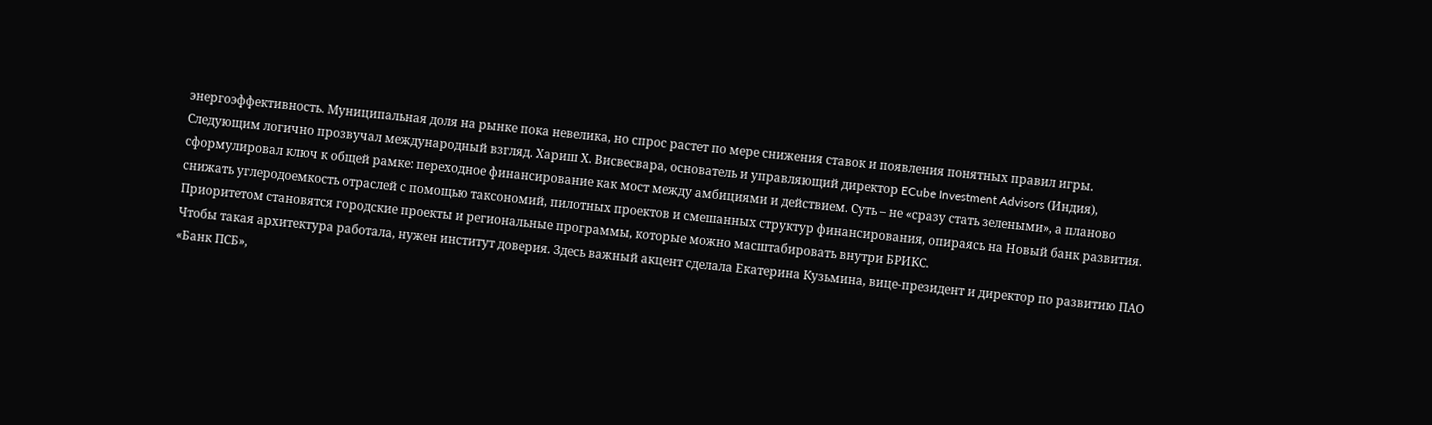энергоэффективность. Муниципальная доля на рынке пока невелика, но спрос растет по мере снижения ставок и появления понятных правил игры.
Следующим логично прозвучал международный взгляд. Хариш Х. Висвесвара, основатель и управляющий директор ECube Investment Advisors (Индия), сформулировал ключ к общей рамке: переходное финансирование как мост между амбициями и действием. Суть – не «сразу стать зелеными», а планово снижать углеродоемкость отраслей с помощью таксономий, пилотных проектов и смешанных структур финансирования, опираясь на Новый банк развития. Приоритетом становятся городские проекты и региональные программы, которые можно масштабировать внутри БРИКС.
Чтобы такая архитектура работала, нужен институт доверия. Здесь важный акцент сделала Екатерина Кузьмина, вице-президент и директор по развитию ПАО «Банк ПСБ»,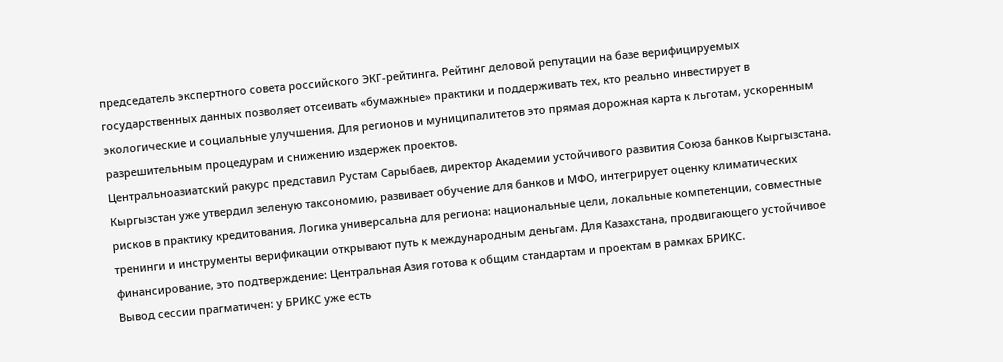председатель экспертного совета российского ЭКГ-рейтинга. Рейтинг деловой репутации на базе верифицируемых государственных данных позволяет отсеивать «бумажные» практики и поддерживать тех, кто реально инвестирует в экологические и социальные улучшения. Для регионов и муниципалитетов это прямая дорожная карта к льготам, ускоренным разрешительным процедурам и снижению издержек проектов.
Центральноазиатский ракурс представил Рустам Сарыбаев, директор Академии устойчивого развития Союза банков Кыргызстана. Кыргызстан уже утвердил зеленую таксономию, развивает обучение для банков и МФО, интегрирует оценку климатических рисков в практику кредитования. Логика универсальна для региона: национальные цели, локальные компетенции, совместные тренинги и инструменты верификации открывают путь к международным деньгам. Для Казахстана, продвигающего устойчивое финансирование, это подтверждение: Центральная Азия готова к общим стандартам и проектам в рамках БРИКС.
Вывод сессии прагматичен: у БРИКС уже есть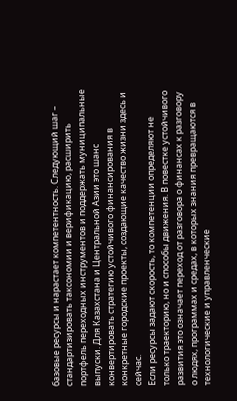базовые ресурсы и нарастает компетентность. Следующий шаг – стандартизировать таксономии и верификацию, расширить портфель переходных инструментов и поддержать муниципальные выпуски. Для Казахстана и Центральной Азии это шанс конвертировать стратегию устойчивого финансирования в конкретные городские проекты, создающие качество жизни здесь и сейчас.
Если ресурсы задают скорость, то компетенции определяют не только траекторию, но и способы движения. В повестке устойчивого развития это означает переход от разговора о финансах к разговору о людях, программах и средах, в которых знания превращаются в технологические и управленческие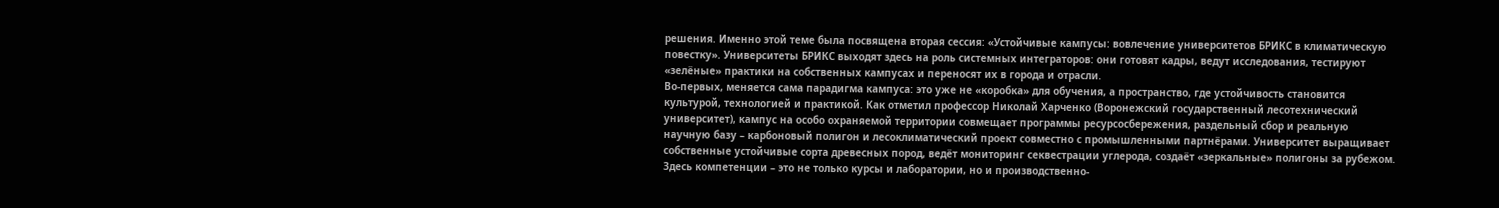решения. Именно этой теме была посвящена вторая сессия: «Устойчивые кампусы: вовлечение университетов БРИКС в климатическую повестку». Университеты БРИКС выходят здесь на роль системных интеграторов: они готовят кадры, ведут исследования, тестируют «зелёные» практики на собственных кампусах и переносят их в города и отрасли.
Во-первых, меняется сама парадигма кампуса: это уже не «коробка» для обучения, а пространство, где устойчивость становится культурой, технологией и практикой. Как отметил профессор Николай Харченко (Воронежский государственный лесотехнический университет), кампус на особо охраняемой территории совмещает программы ресурсосбережения, раздельный сбор и реальную научную базу – карбоновый полигон и лесоклиматический проект совместно с промышленными партнёрами. Университет выращивает собственные устойчивые сорта древесных пород, ведёт мониторинг секвестрации углерода, создаёт «зеркальные» полигоны за рубежом. Здесь компетенции – это не только курсы и лаборатории, но и производственно-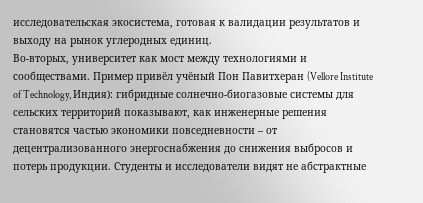исследовательская экосистема, готовая к валидации результатов и выходу на рынок углеродных единиц.
Во-вторых, университет как мост между технологиями и сообществами. Пример привёл учёный Пон Павитхеран (Vellore Institute of Technology, Индия): гибридные солнечно-биогазовые системы для сельских территорий показывают, как инженерные решения становятся частью экономики повседневности – от децентрализованного энергоснабжения до снижения выбросов и потерь продукции. Студенты и исследователи видят не абстрактные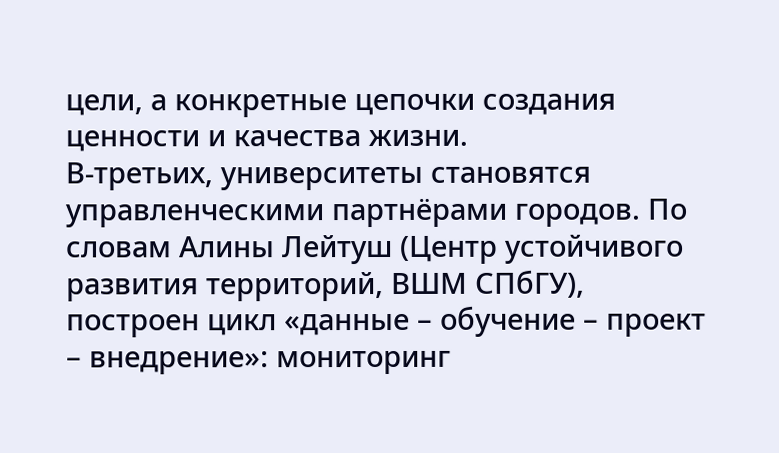цели, а конкретные цепочки создания ценности и качества жизни.
В-третьих, университеты становятся управленческими партнёрами городов. По словам Алины Лейтуш (Центр устойчивого развития территорий, ВШМ СПбГУ), построен цикл «данные – обучение – проект – внедрение»: мониторинг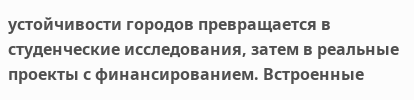устойчивости городов превращается в студенческие исследования, затем в реальные проекты с финансированием. Встроенные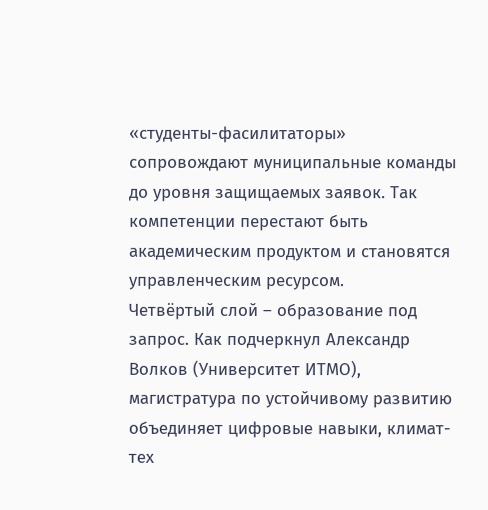«студенты-фасилитаторы» сопровождают муниципальные команды до уровня защищаемых заявок. Так компетенции перестают быть академическим продуктом и становятся управленческим ресурсом.
Четвёртый слой – образование под запрос. Как подчеркнул Александр Волков (Университет ИТМО), магистратура по устойчивому развитию объединяет цифровые навыки, климат-тех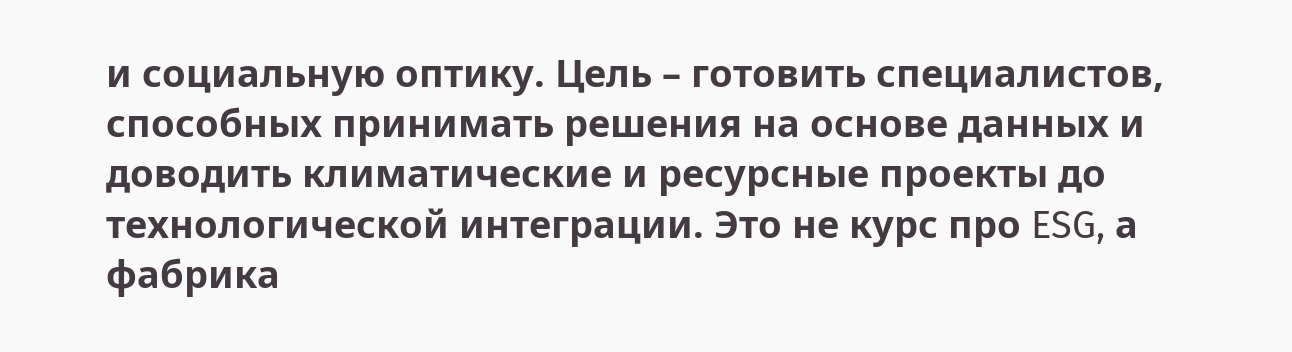и социальную оптику. Цель – готовить специалистов, способных принимать решения на основе данных и доводить климатические и ресурсные проекты до технологической интеграции. Это не курс про ESG, а фабрика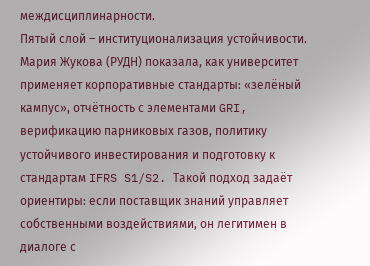междисциплинарности.
Пятый слой – институционализация устойчивости. Мария Жукова (РУДН) показала, как университет применяет корпоративные стандарты: «зелёный кампус», отчётность с элементами GRI, верификацию парниковых газов, политику устойчивого инвестирования и подготовку к стандартам IFRS S1/S2. Такой подход задаёт ориентиры: если поставщик знаний управляет собственными воздействиями, он легитимен в диалоге с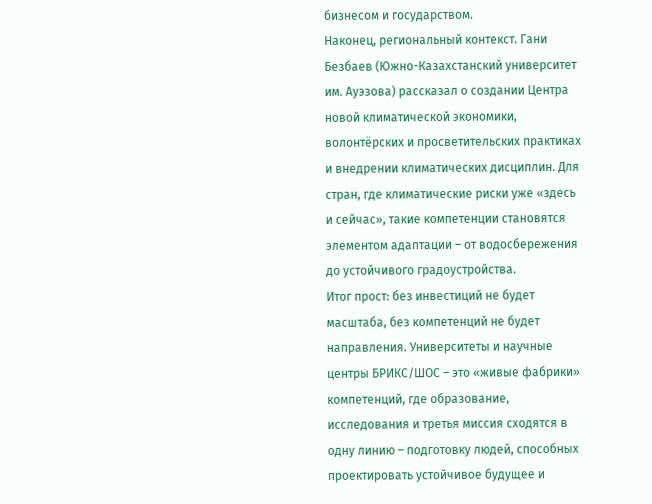бизнесом и государством.
Наконец, региональный контекст. Гани Безбаев (Южно-Казахстанский университет им. Ауэзова) рассказал о создании Центра новой климатической экономики, волонтёрских и просветительских практиках и внедрении климатических дисциплин. Для стран, где климатические риски уже «здесь и сейчас», такие компетенции становятся элементом адаптации – от водосбережения до устойчивого градоустройства.
Итог прост: без инвестиций не будет масштаба, без компетенций не будет направления. Университеты и научные центры БРИКС/ШОС – это «живые фабрики» компетенций, где образование, исследования и третья миссия сходятся в одну линию – подготовку людей, способных проектировать устойчивое будущее и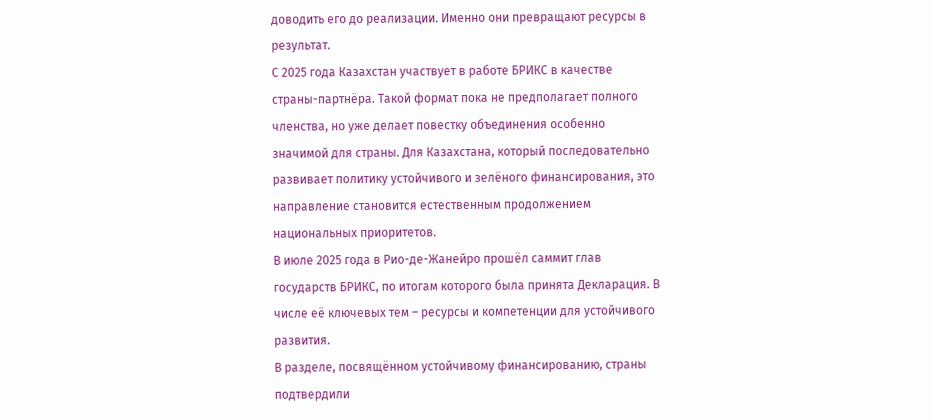доводить его до реализации. Именно они превращают ресурсы в результат.
С 2025 года Казахстан участвует в работе БРИКС в качестве страны-партнёра. Такой формат пока не предполагает полного членства, но уже делает повестку объединения особенно значимой для страны. Для Казахстана, который последовательно развивает политику устойчивого и зелёного финансирования, это направление становится естественным продолжением национальных приоритетов.
В июле 2025 года в Рио-де-Жанейро прошёл саммит глав государств БРИКС, по итогам которого была принята Декларация. В числе её ключевых тем – ресурсы и компетенции для устойчивого развития.
В разделе, посвящённом устойчивому финансированию, страны подтвердили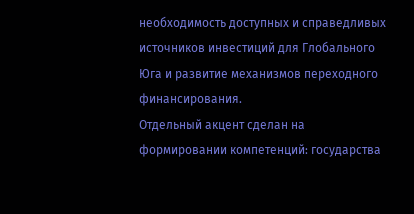необходимость доступных и справедливых источников инвестиций для Глобального Юга и развитие механизмов переходного финансирования.
Отдельный акцент сделан на формировании компетенций: государства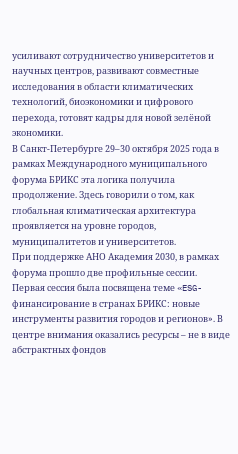усиливают сотрудничество университетов и научных центров, развивают совместные исследования в области климатических технологий, биоэкономики и цифрового перехода, готовят кадры для новой зелёной экономики.
В Санкт-Петербурге 29–30 октября 2025 года в рамках Международного муниципального форума БРИКС эта логика получила продолжение. Здесь говорили о том, как глобальная климатическая архитектура проявляется на уровне городов, муниципалитетов и университетов.
При поддержке АНО Академия 2030, в рамках форума прошло две профильные сессии.
Первая сессия была посвящена теме «ESG-финансирование в странах БРИКС: новые инструменты развития городов и регионов». В центре внимания оказались ресурсы – не в виде абстрактных фондов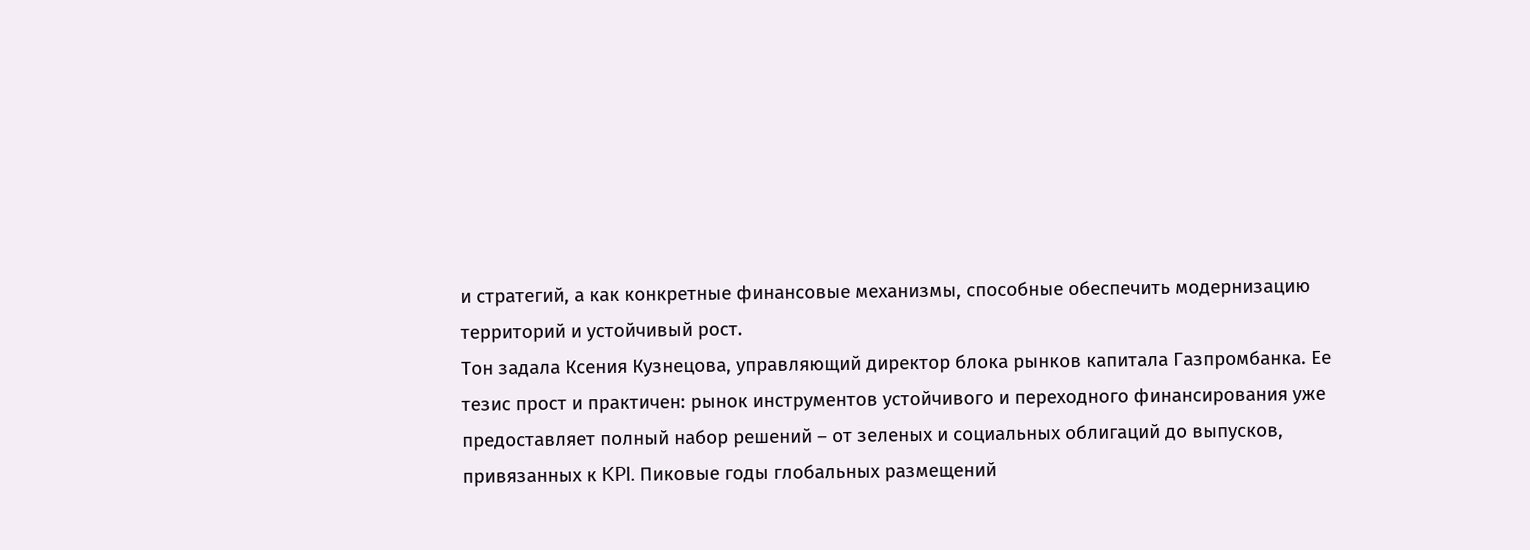и стратегий, а как конкретные финансовые механизмы, способные обеспечить модернизацию территорий и устойчивый рост.
Тон задала Ксения Кузнецова, управляющий директор блока рынков капитала Газпромбанка. Ее тезис прост и практичен: рынок инструментов устойчивого и переходного финансирования уже предоставляет полный набор решений – от зеленых и социальных облигаций до выпусков, привязанных к KPI. Пиковые годы глобальных размещений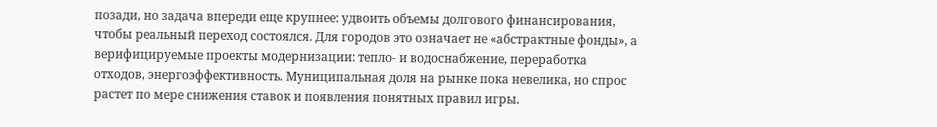позади, но задача впереди еще крупнее: удвоить объемы долгового финансирования, чтобы реальный переход состоялся. Для городов это означает не «абстрактные фонды», а верифицируемые проекты модернизации: тепло- и водоснабжение, переработка отходов, энергоэффективность. Муниципальная доля на рынке пока невелика, но спрос растет по мере снижения ставок и появления понятных правил игры.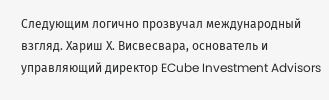Следующим логично прозвучал международный взгляд. Хариш Х. Висвесвара, основатель и управляющий директор ECube Investment Advisors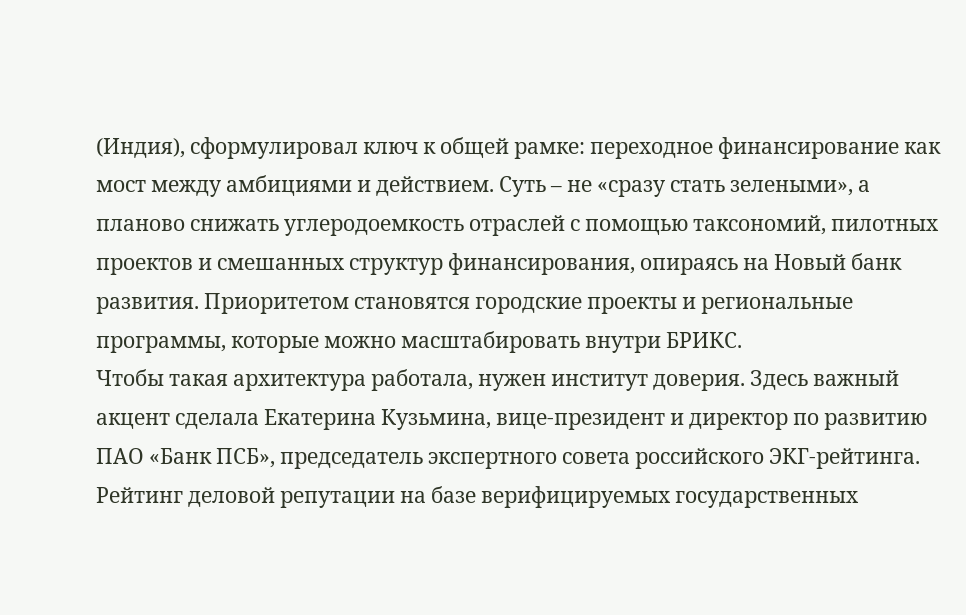(Индия), сформулировал ключ к общей рамке: переходное финансирование как мост между амбициями и действием. Суть – не «сразу стать зелеными», а планово снижать углеродоемкость отраслей с помощью таксономий, пилотных проектов и смешанных структур финансирования, опираясь на Новый банк развития. Приоритетом становятся городские проекты и региональные программы, которые можно масштабировать внутри БРИКС.
Чтобы такая архитектура работала, нужен институт доверия. Здесь важный акцент сделала Екатерина Кузьмина, вице-президент и директор по развитию ПАО «Банк ПСБ», председатель экспертного совета российского ЭКГ-рейтинга. Рейтинг деловой репутации на базе верифицируемых государственных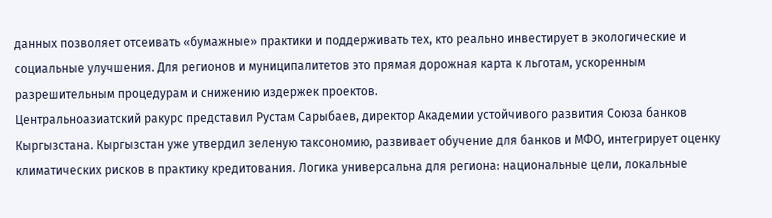данных позволяет отсеивать «бумажные» практики и поддерживать тех, кто реально инвестирует в экологические и социальные улучшения. Для регионов и муниципалитетов это прямая дорожная карта к льготам, ускоренным разрешительным процедурам и снижению издержек проектов.
Центральноазиатский ракурс представил Рустам Сарыбаев, директор Академии устойчивого развития Союза банков Кыргызстана. Кыргызстан уже утвердил зеленую таксономию, развивает обучение для банков и МФО, интегрирует оценку климатических рисков в практику кредитования. Логика универсальна для региона: национальные цели, локальные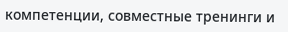компетенции, совместные тренинги и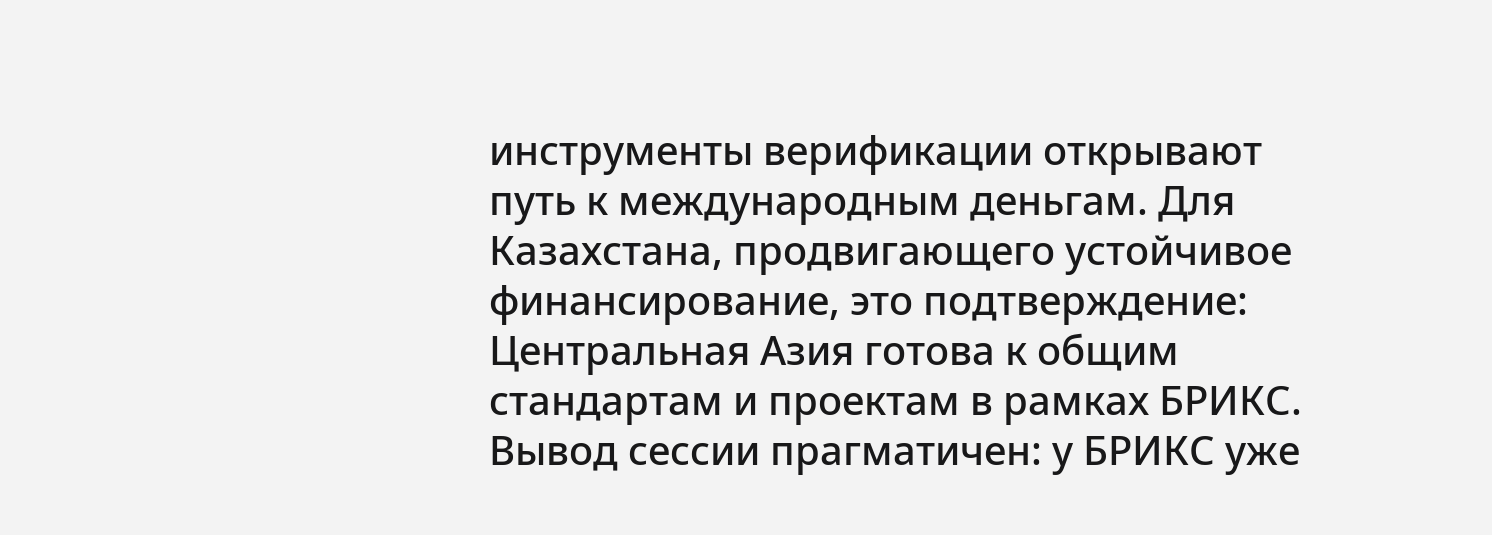инструменты верификации открывают путь к международным деньгам. Для Казахстана, продвигающего устойчивое финансирование, это подтверждение: Центральная Азия готова к общим стандартам и проектам в рамках БРИКС.
Вывод сессии прагматичен: у БРИКС уже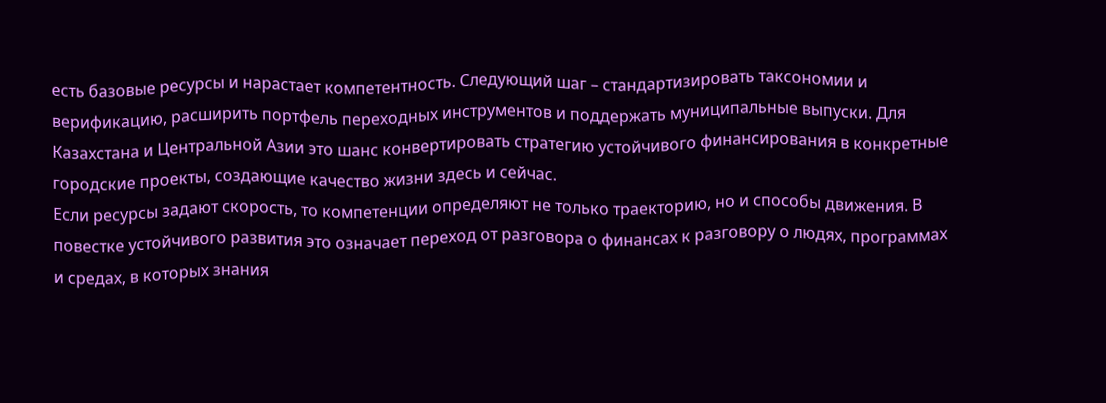есть базовые ресурсы и нарастает компетентность. Следующий шаг – стандартизировать таксономии и верификацию, расширить портфель переходных инструментов и поддержать муниципальные выпуски. Для Казахстана и Центральной Азии это шанс конвертировать стратегию устойчивого финансирования в конкретные городские проекты, создающие качество жизни здесь и сейчас.
Если ресурсы задают скорость, то компетенции определяют не только траекторию, но и способы движения. В повестке устойчивого развития это означает переход от разговора о финансах к разговору о людях, программах и средах, в которых знания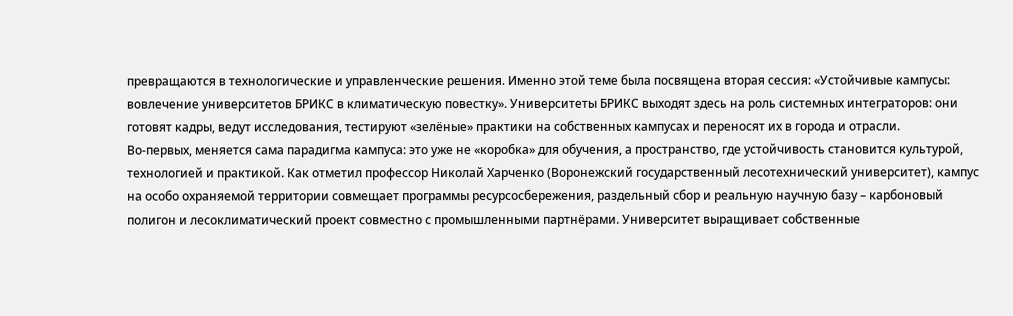превращаются в технологические и управленческие решения. Именно этой теме была посвящена вторая сессия: «Устойчивые кампусы: вовлечение университетов БРИКС в климатическую повестку». Университеты БРИКС выходят здесь на роль системных интеграторов: они готовят кадры, ведут исследования, тестируют «зелёные» практики на собственных кампусах и переносят их в города и отрасли.
Во-первых, меняется сама парадигма кампуса: это уже не «коробка» для обучения, а пространство, где устойчивость становится культурой, технологией и практикой. Как отметил профессор Николай Харченко (Воронежский государственный лесотехнический университет), кампус на особо охраняемой территории совмещает программы ресурсосбережения, раздельный сбор и реальную научную базу – карбоновый полигон и лесоклиматический проект совместно с промышленными партнёрами. Университет выращивает собственные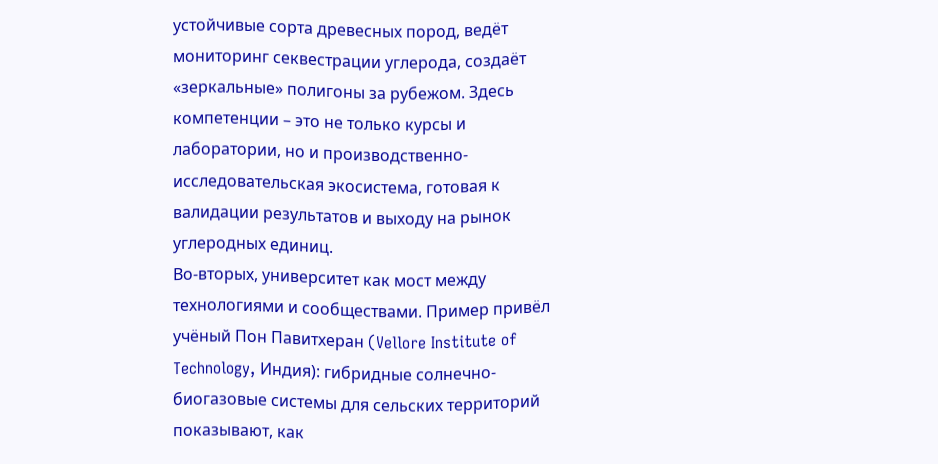устойчивые сорта древесных пород, ведёт мониторинг секвестрации углерода, создаёт «зеркальные» полигоны за рубежом. Здесь компетенции – это не только курсы и лаборатории, но и производственно-исследовательская экосистема, готовая к валидации результатов и выходу на рынок углеродных единиц.
Во-вторых, университет как мост между технологиями и сообществами. Пример привёл учёный Пон Павитхеран (Vellore Institute of Technology, Индия): гибридные солнечно-биогазовые системы для сельских территорий показывают, как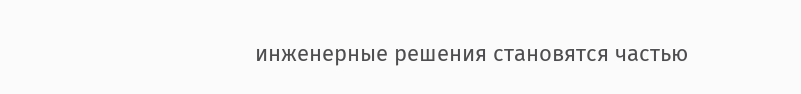инженерные решения становятся частью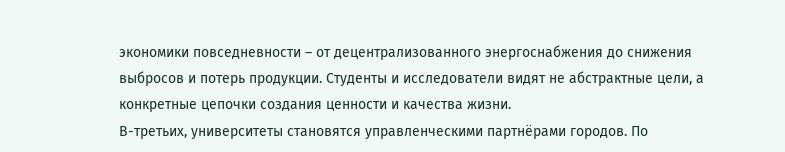экономики повседневности – от децентрализованного энергоснабжения до снижения выбросов и потерь продукции. Студенты и исследователи видят не абстрактные цели, а конкретные цепочки создания ценности и качества жизни.
В-третьих, университеты становятся управленческими партнёрами городов. По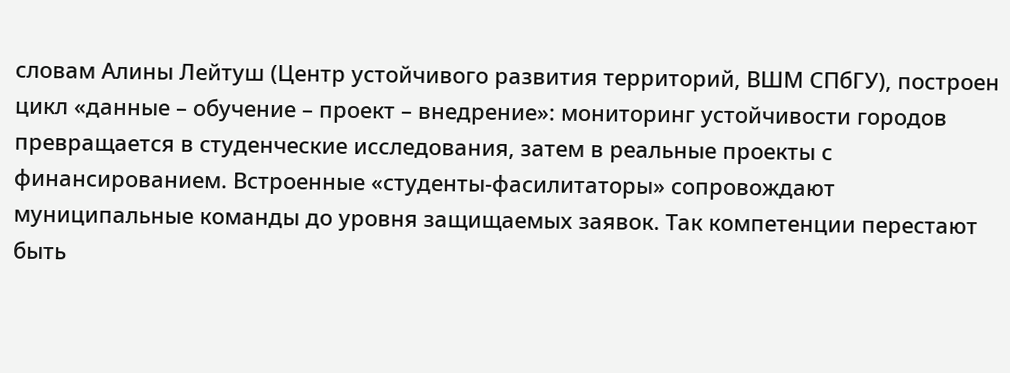словам Алины Лейтуш (Центр устойчивого развития территорий, ВШМ СПбГУ), построен цикл «данные – обучение – проект – внедрение»: мониторинг устойчивости городов превращается в студенческие исследования, затем в реальные проекты с финансированием. Встроенные «студенты-фасилитаторы» сопровождают муниципальные команды до уровня защищаемых заявок. Так компетенции перестают быть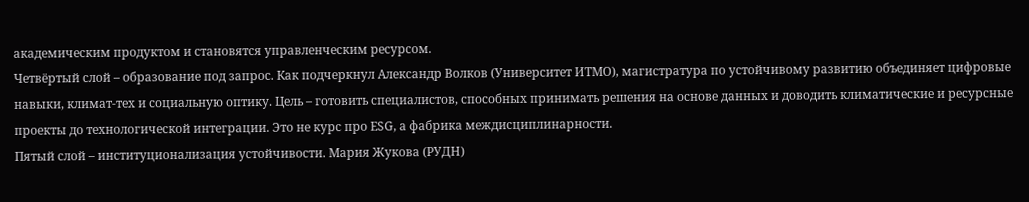академическим продуктом и становятся управленческим ресурсом.
Четвёртый слой – образование под запрос. Как подчеркнул Александр Волков (Университет ИТМО), магистратура по устойчивому развитию объединяет цифровые навыки, климат-тех и социальную оптику. Цель – готовить специалистов, способных принимать решения на основе данных и доводить климатические и ресурсные проекты до технологической интеграции. Это не курс про ESG, а фабрика междисциплинарности.
Пятый слой – институционализация устойчивости. Мария Жукова (РУДН)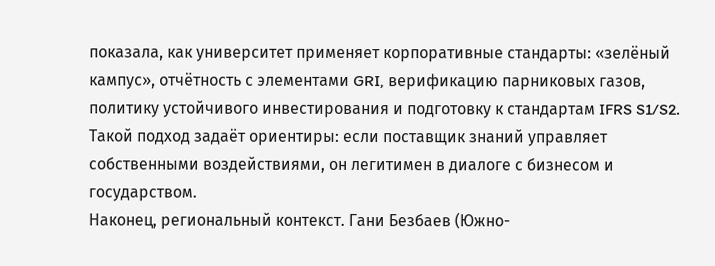показала, как университет применяет корпоративные стандарты: «зелёный кампус», отчётность с элементами GRI, верификацию парниковых газов, политику устойчивого инвестирования и подготовку к стандартам IFRS S1/S2. Такой подход задаёт ориентиры: если поставщик знаний управляет собственными воздействиями, он легитимен в диалоге с бизнесом и государством.
Наконец, региональный контекст. Гани Безбаев (Южно-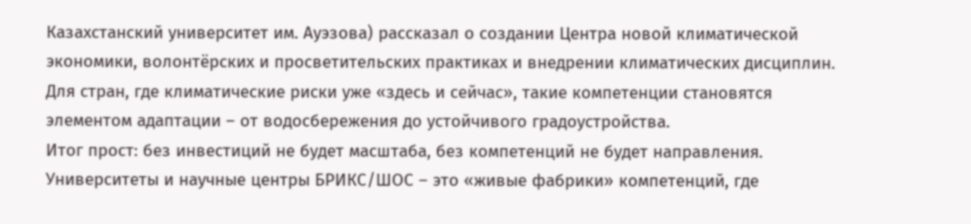Казахстанский университет им. Ауэзова) рассказал о создании Центра новой климатической экономики, волонтёрских и просветительских практиках и внедрении климатических дисциплин. Для стран, где климатические риски уже «здесь и сейчас», такие компетенции становятся элементом адаптации – от водосбережения до устойчивого градоустройства.
Итог прост: без инвестиций не будет масштаба, без компетенций не будет направления. Университеты и научные центры БРИКС/ШОС – это «живые фабрики» компетенций, где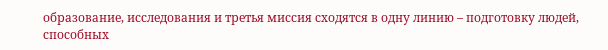образование, исследования и третья миссия сходятся в одну линию – подготовку людей, способных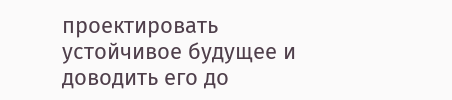проектировать устойчивое будущее и доводить его до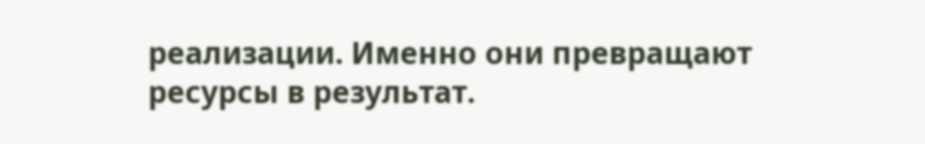реализации. Именно они превращают ресурсы в результат.